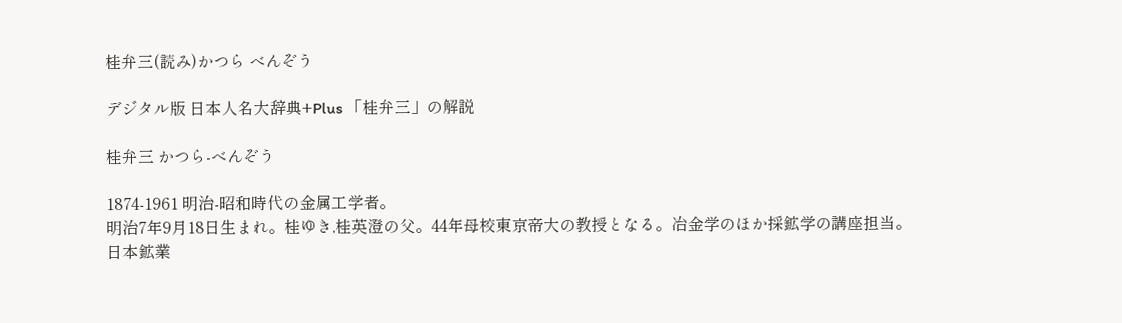桂弁三(読み)かつら べんぞう

デジタル版 日本人名大辞典+Plus 「桂弁三」の解説

桂弁三 かつら-べんぞう

1874-1961 明治-昭和時代の金属工学者。
明治7年9月18日生まれ。桂ゆき,桂英澄の父。44年母校東京帝大の教授となる。冶金学のほか採鉱学の講座担当。日本鉱業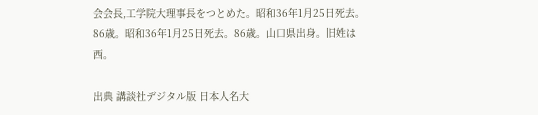会会長,工学院大理事長をつとめた。昭和36年1月25日死去。86歳。昭和36年1月25日死去。86歳。山口県出身。旧姓は西。

出典 講談社デジタル版 日本人名大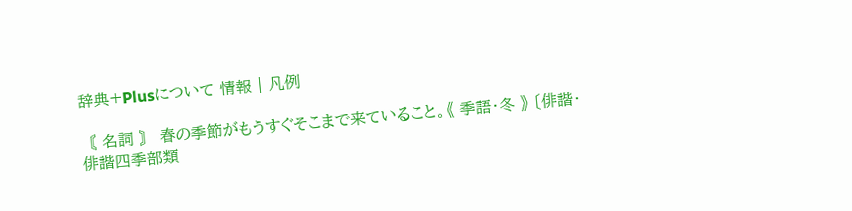辞典+Plusについて 情報 | 凡例

〘 名詞 〙 春の季節がもうすぐそこまで来ていること。《 季語・冬 》 〔俳諧・俳諧四季部類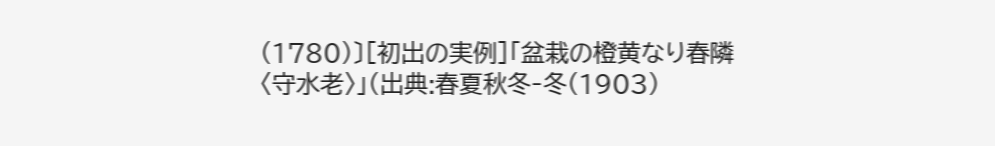(1780)〕[初出の実例]「盆栽の橙黄なり春隣〈守水老〉」(出典:春夏秋冬‐冬(1903)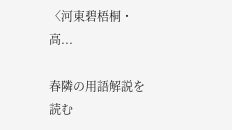〈河東碧梧桐・高...

春隣の用語解説を読む